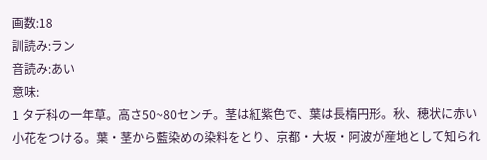画数:18
訓読み:ラン
音読み:あい
意味:
1 タデ科の一年草。高さ50~80センチ。茎は紅紫色で、葉は長楕円形。秋、穂状に赤い小花をつける。葉・茎から藍染めの染料をとり、京都・大坂・阿波が産地として知られ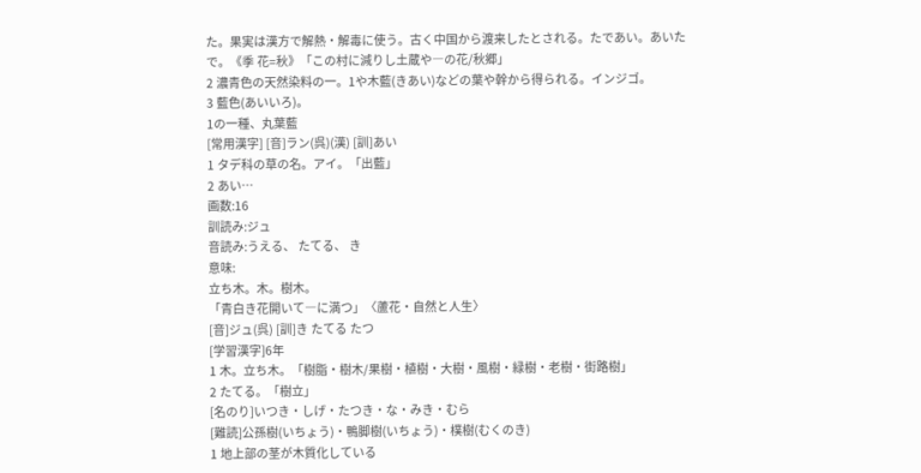た。果実は漢方で解熱・解毒に使う。古く中国から渡来したとされる。たであい。あいたで。《季 花=秋》「この村に減りし土蔵や―の花/秋郷」
2 濃青色の天然染料の一。1や木藍(きあい)などの葉や幹から得られる。インジゴ。
3 藍色(あいいろ)。
1の一種、丸葉藍
[常用漢字] [音]ラン(呉)(漢) [訓]あい
1 タデ科の草の名。アイ。「出藍」
2 あい…
画数:16
訓読み:ジュ
音読み:うえる、 たてる、 き
意味:
立ち木。木。樹木。
「青白き花開いて―に満つ」〈蘆花・自然と人生〉
[音]ジュ(呉) [訓]き たてる たつ
[学習漢字]6年
1 木。立ち木。「樹脂・樹木/果樹・植樹・大樹・風樹・緑樹・老樹・街路樹」
2 たてる。「樹立」
[名のり]いつき・しげ・たつき・な・みき・むら
[難読]公孫樹(いちょう)・鴨脚樹(いちょう)・樸樹(むくのき)
1 地上部の茎が木質化している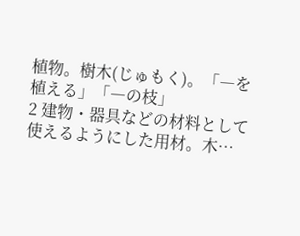植物。樹木(じゅもく)。「―を植える」「―の枝」
2 建物・器具などの材料として使えるようにした用材。木…